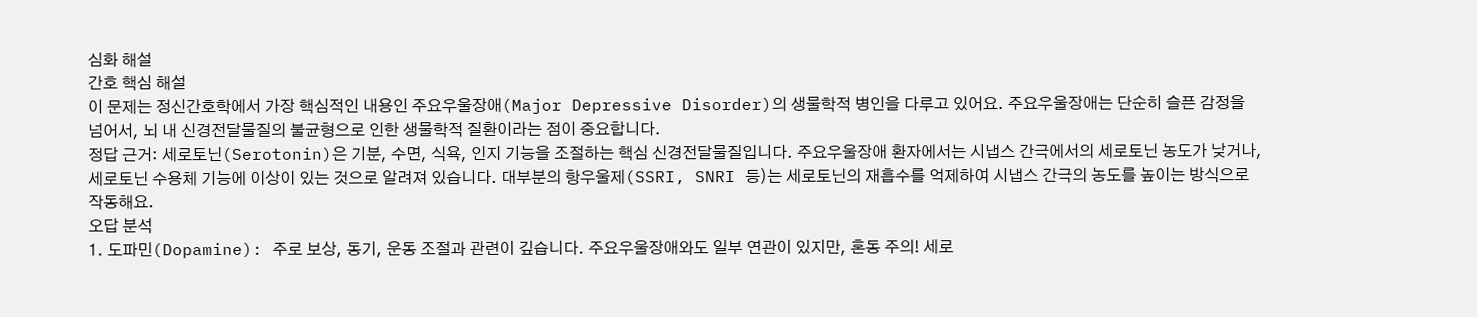심화 해설
간호 핵심 해설
이 문제는 정신간호학에서 가장 핵심적인 내용인 주요우울장애(Major Depressive Disorder)의 생물학적 병인을 다루고 있어요. 주요우울장애는 단순히 슬픈 감정을 넘어서, 뇌 내 신경전달물질의 불균형으로 인한 생물학적 질환이라는 점이 중요합니다.
정답 근거: 세로토닌(Serotonin)은 기분, 수면, 식욕, 인지 기능을 조절하는 핵심 신경전달물질입니다. 주요우울장애 환자에서는 시냅스 간극에서의 세로토닌 농도가 낮거나, 세로토닌 수용체 기능에 이상이 있는 것으로 알려져 있습니다. 대부분의 항우울제(SSRI, SNRI 등)는 세로토닌의 재흡수를 억제하여 시냅스 간극의 농도를 높이는 방식으로 작동해요.
오답 분석
1. 도파민(Dopamine): 주로 보상, 동기, 운동 조절과 관련이 깊습니다. 주요우울장애와도 일부 연관이 있지만, 혼동 주의! 세로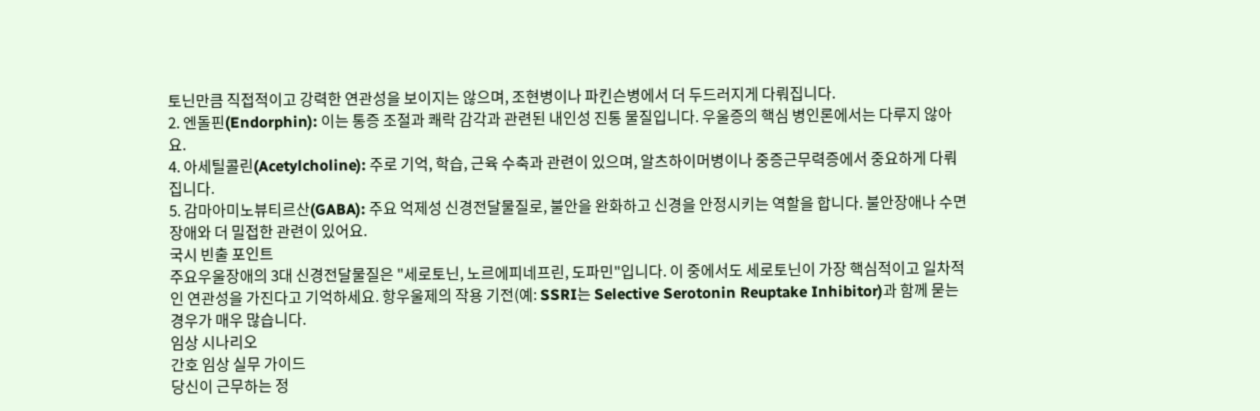토닌만큼 직접적이고 강력한 연관성을 보이지는 않으며, 조현병이나 파킨슨병에서 더 두드러지게 다뤄집니다.
2. 엔돌핀(Endorphin): 이는 통증 조절과 쾌락 감각과 관련된 내인성 진통 물질입니다. 우울증의 핵심 병인론에서는 다루지 않아요.
4. 아세틸콜린(Acetylcholine): 주로 기억, 학습, 근육 수축과 관련이 있으며, 알츠하이머병이나 중증근무력증에서 중요하게 다뤄집니다.
5. 감마아미노뷰티르산(GABA): 주요 억제성 신경전달물질로, 불안을 완화하고 신경을 안정시키는 역할을 합니다. 불안장애나 수면장애와 더 밀접한 관련이 있어요.
국시 빈출 포인트
주요우울장애의 3대 신경전달물질은 "세로토닌, 노르에피네프린, 도파민"입니다. 이 중에서도 세로토닌이 가장 핵심적이고 일차적인 연관성을 가진다고 기억하세요. 항우울제의 작용 기전(예: SSRI는 Selective Serotonin Reuptake Inhibitor)과 함께 묻는 경우가 매우 많습니다.
임상 시나리오
간호 임상 실무 가이드
당신이 근무하는 정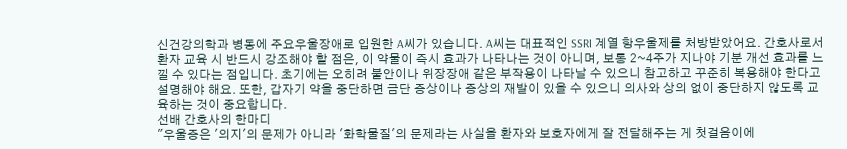신건강의학과 병동에 주요우울장애로 입원한 A씨가 있습니다. A씨는 대표적인 SSRI 계열 항우울제를 처방받았어요. 간호사로서 환자 교육 시 반드시 강조해야 할 점은, 이 약물이 즉시 효과가 나타나는 것이 아니며, 보통 2~4주가 지나야 기분 개선 효과를 느낄 수 있다는 점입니다. 초기에는 오히려 불안이나 위장장애 같은 부작용이 나타날 수 있으니 참고하고 꾸준히 복용해야 한다고 설명해야 해요. 또한, 갑자기 약을 중단하면 금단 증상이나 증상의 재발이 있을 수 있으니 의사와 상의 없이 중단하지 않도록 교육하는 것이 중요합니다.
선배 간호사의 한마디
"우울증은 '의지'의 문제가 아니라 '화학물질'의 문제라는 사실을 환자와 보호자에게 잘 전달해주는 게 첫걸음이에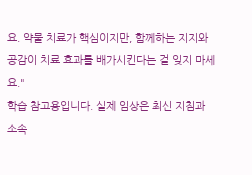요. 약물 치료가 핵심이지만, 함께하는 지지와 공감이 치료 효과를 배가시킨다는 걸 잊지 마세요."
학습 참고용입니다. 실제 임상은 최신 지침과 소속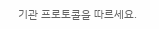기관 프로토콜을 따르세요.